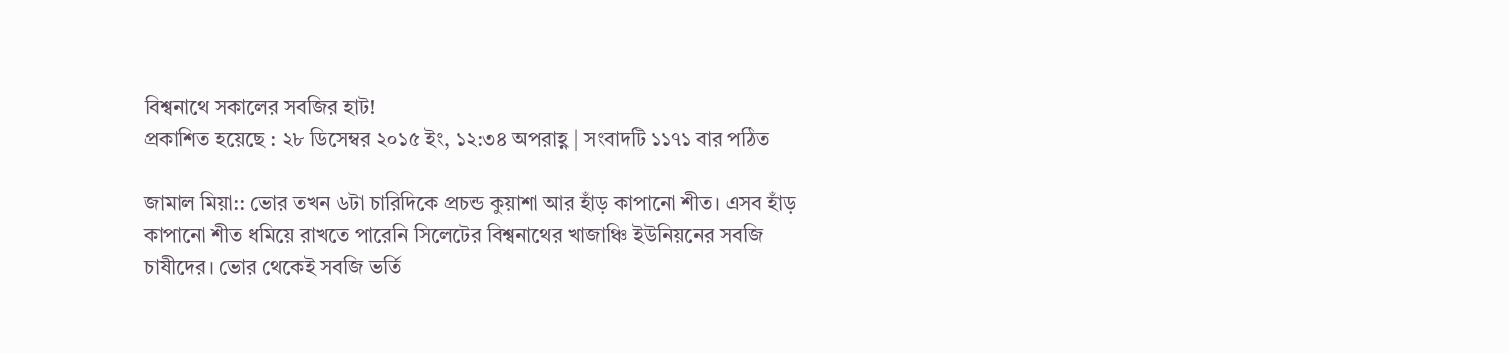বিশ্বনাথে সকালের সবজির হাট!
প্রকাশিত হয়েছে : ২৮ ডিসেম্বর ২০১৫ ইং, ১২:৩৪ অপরাহ্ণ | সংবাদটি ১১৭১ বার পঠিত

জামাল মিয়া:: ভোর তখন ৬টা চারিদিকে প্রচন্ড কুয়াশা আর হাঁড় কাপানো শীত। এসব হাঁড় কাপানো শীত ধমিয়ে রাখতে পারেনি সিলেটের বিশ্বনাথের খাজাঞ্চি ইউনিয়নের সবজি চাষীদের। ভোর থেকেই সবজি ভর্তি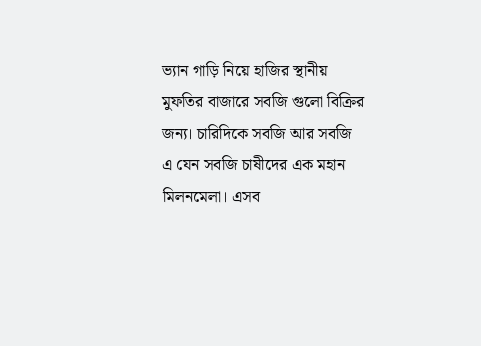ভ্যান গাড়ি নিয়ে হাজির স্থানীয় মুফতির বাজারে সবজি গুলো বিক্রির জন্য। চারিদিকে সবজি আর সবজি এ যেন সবজি চাষীদের এক মহান মিলনমেলা। এসব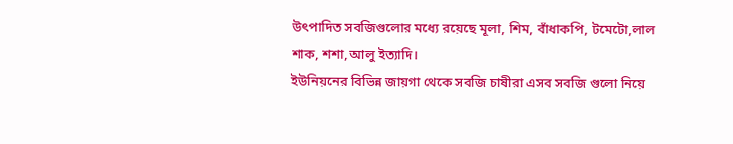উৎপাদিত সবজিগুলোর মধ্যে রয়েছে মূলা, শিম, বাঁধাকপি, টমেটো,লাল শাক, শশা,আলু ইত্যাদি।
ইউনিয়নের বিভিন্ন জায়গা থেকে সবজি চাষীরা এসব সবজি গুলো নিয়ে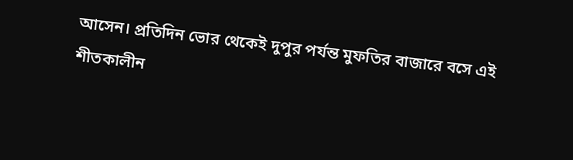আসেন। প্রতিদিন ভোর থেকেই দুপুর পর্যন্ত মুফতির বাজারে বসে এই শীতকালীন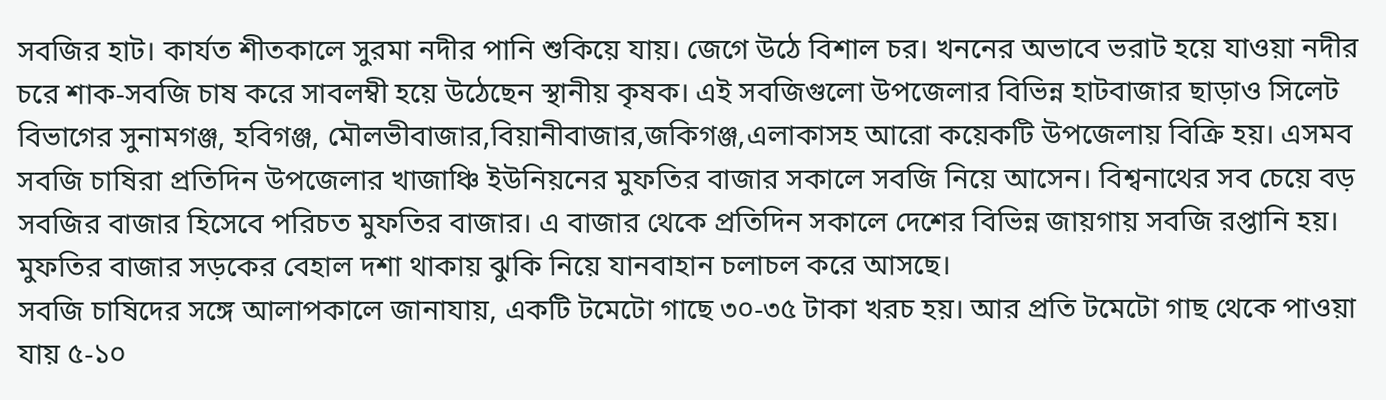সবজির হাট। কার্যত শীতকালে সুরমা নদীর পানি শুকিয়ে যায়। জেগে উঠে বিশাল চর। খননের অভাবে ভরাট হয়ে যাওয়া নদীর চরে শাক-সবজি চাষ করে সাবলম্বী হয়ে উঠেছেন স্থানীয় কৃষক। এই সবজিগুলো উপজেলার বিভিন্ন হাটবাজার ছাড়াও সিলেট বিভাগের সুনামগঞ্জ, হবিগঞ্জ, মৌলভীবাজার,বিয়ানীবাজার,জকিগঞ্জ,এলাকাসহ আরো কয়েকটি উপজেলায় বিক্রি হয়। এসমব সবজি চাষিরা প্রতিদিন উপজেলার খাজাঞ্চি ইউনিয়নের মুফতির বাজার সকালে সবজি নিয়ে আসেন। বিশ্বনাথের সব চেয়ে বড় সবজির বাজার হিসেবে পরিচত মুফতির বাজার। এ বাজার থেকে প্রতিদিন সকালে দেশের বিভিন্ন জায়গায় সবজি রপ্তানি হয়। মুফতির বাজার সড়কের বেহাল দশা থাকায় ঝুকি নিয়ে যানবাহান চলাচল করে আসছে।
সবজি চাষিদের সঙ্গে আলাপকালে জানাযায়, একটি টমেটো গাছে ৩০-৩৫ টাকা খরচ হয়। আর প্রতি টমেটো গাছ থেকে পাওয়া যায় ৫-১০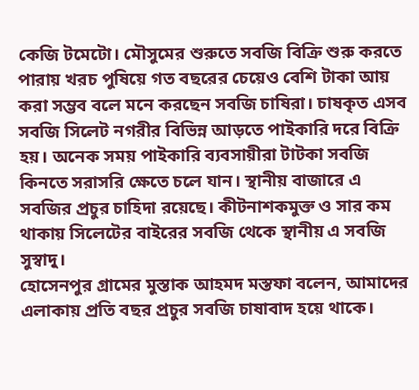কেজি টমেটো। মৌসুমের শুরুতে সবজি বিক্রি শুরু করতে পারায় খরচ পুষিয়ে গত বছরের চেয়েও বেশি টাকা আয় করা সম্ভব বলে মনে করছেন সবজি চাষিরা। চাষকৃত এসব সবজি সিলেট নগরীর বিভিন্ন আড়তে পাইকারি দরে বিক্রি হয়। অনেক সময় পাইকারি ব্যবসায়ীরা টাটকা সবজি কিনতে সরাসরি ক্ষেতে চলে যান। স্থানীয় বাজারে এ সবজির প্রচুর চাহিদা রয়েছে। কীটনাশকমুক্ত ও সার কম থাকায় সিলেটের বাইরের সবজি থেকে স্থানীয় এ সবজি সুস্বাদু।
হোসেনপুর গ্রামের মুস্তাক আহমদ মস্তফা বলেন, আমাদের এলাকায় প্রতি বছর প্রচুর সবজি চাষাবাদ হয়ে থাকে।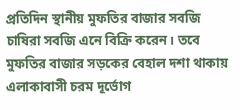প্রতিদিন স্থানীয় মুফতির বাজার সবজি চাষিরা সবজি এনে বিক্রি করেন। তবে মুফতির বাজার সড়কের বেহাল দশা থাকায় এলাকাবাসী চরম দূর্ভোগ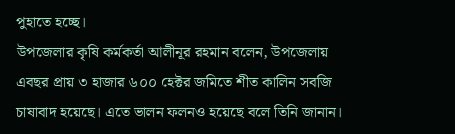পুহাতে হচ্ছে।
উপজেলার কৃষি কর্মকর্তা আলীনূর রহমান বলেন, উপজেলায় এবছর প্রায় ৩ হাজার ৬০০ হেক্টর জমিতে শীত কালিন সবজি চাষাবাদ হয়েছে। এতে ভালন ফলনও হয়েছে বলে তিনি জানান।